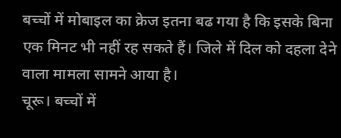बच्चों में मोबाइल का क्रेज इतना बढ गया है कि इसके बिना एक मिनट भी नहीं रह सकते हैं। जिले में दिल को दहला देने वाला मामला सामने आया है।
चूरू। बच्चों में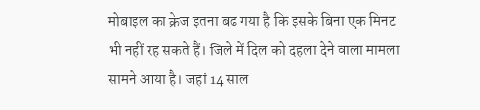मोबाइल का क्रेज इतना बढ गया है कि इसके बिना एक मिनट भी नहीं रह सकते हैं। जिले में दिल को दहला देने वाला मामला सामने आया है। जहां 14 साल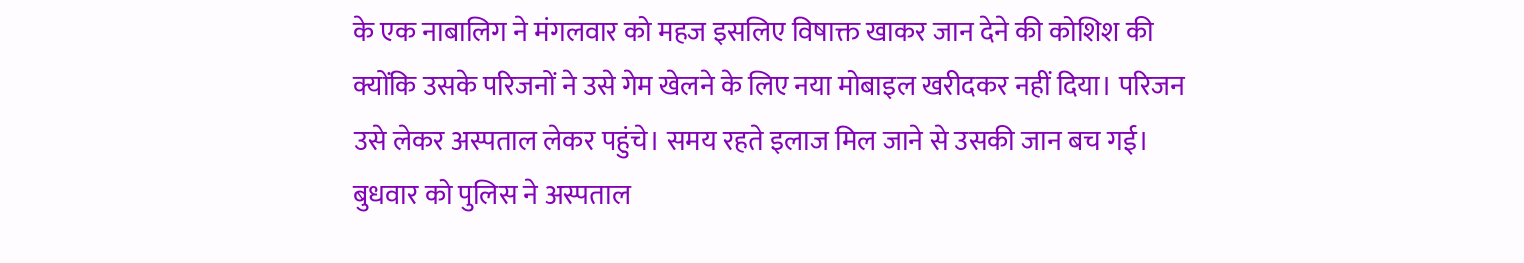के एक नाबालिग ने मंगलवार को महज इसलिए विषाक्त खाकर जान देने की कोशिश की क्योंकि उसके परिजनों ने उसे गेम खेलने के लिए नया मोबाइल खरीदकर नहीं दिया। परिजन उसे लेकर अस्पताल लेकर पहुंचे। समय रहते इलाज मिल जाने से उसकी जान बच गई। बुधवार को पुलिस ने अस्पताल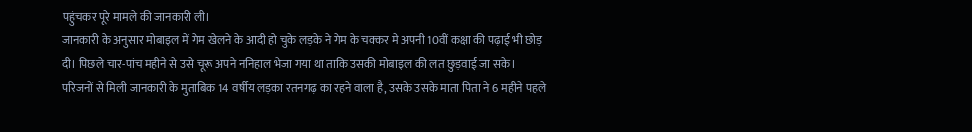पहुंचकर पूरे मामले की जानकारी ली।
जानकारी के अनुसार मोबाइल में गेम खेलने के आदी हो चुके लड़के ने गेम के चक्कर मे अपनी 10वीं कक्षा की पढ़ाई भी छोड़ दी। पिछले चार-पांच महीने से उसे चूरू अपने ननिहाल भेजा गया था ताकि उसकी मोबाइल की लत छुड़वाई जा सके। परिजनों से मिली जानकारी के मुताबिक 14 वर्षीय लड़का रतनगढ़ का रहने वाला है, उसके उसके माता पिता ने 6 महीने पहले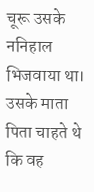चूरू उसके ननिहाल भिजवाया था।
उसके माता पिता चाहते थे कि वह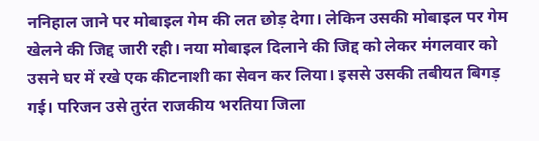ननिहाल जाने पर मोबाइल गेम की लत छोड़ देगा। लेकिन उसकी मोबाइल पर गेम खेलने की जिद्द जारी रही। नया मोबाइल दिलाने की जिद्द को लेकर मंगलवार को उसने घर में रखे एक कीटनाशी का सेवन कर लिया। इससे उसकी तबीयत बिगड़ गई। परिजन उसे तुरंत राजकीय भरतिया जिला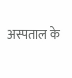अस्पताल के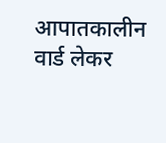आपातकालीन वार्ड लेकर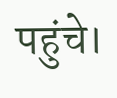पहुंचे।